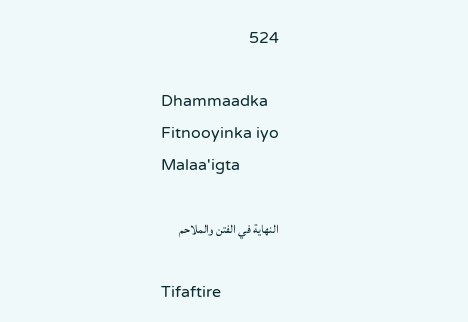524

Dhammaadka Fitnooyinka iyo Malaa'igta

النهاية في الفتن والملاحم

Tifaftire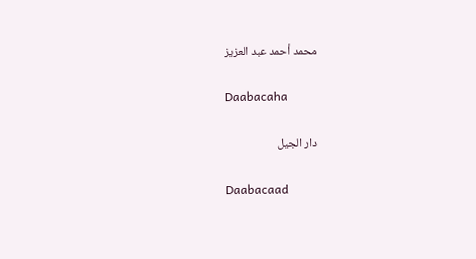محمد أحمد عبد العزيز

Daabacaha

دار الجيل

Daabacaad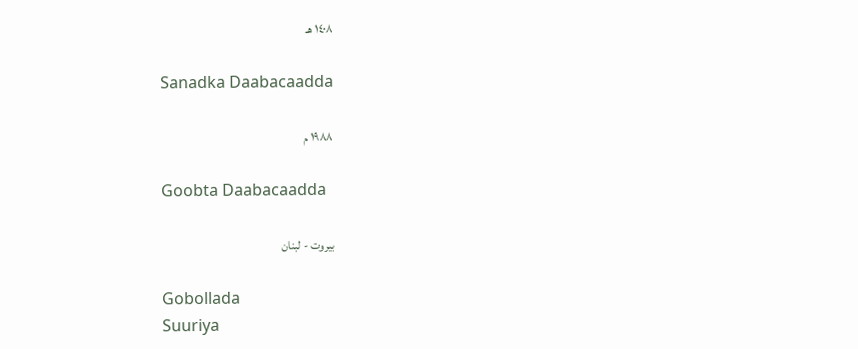١٤٠٨ هـ

Sanadka Daabacaadda

١٩٨٨ م

Goobta Daabacaadda

بيروت - لبنان

Gobollada
Suuriya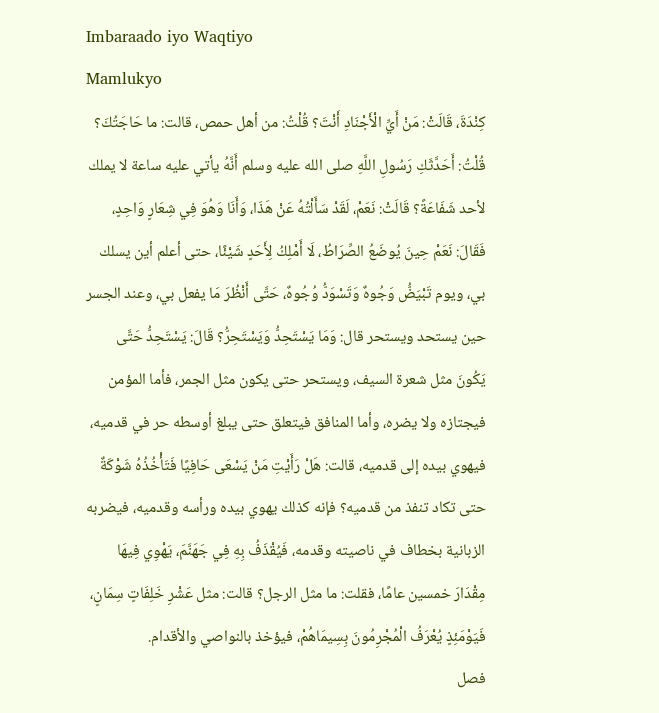Imbaraado iyo Waqtiyo
Mamlukyo
كِنْدَةَ، قَالَتْ: مَنْ أَيِّ الْأَجْنَادِ أَنْتَ؟ قُلْتُ: من أهل حمص، قالت: ما حَاجَتُكَ؟ قُلْتُ: أَحَدَّثَكِ رَسُولِ اللَّهِ صلى الله عليه وسلم أَنَّهُ يأتي عليه ساعة لا يملك لأحد شَفَاعَةً؟ قَالَتْ: نَعَمْ، لَقَدْ سَأَلْتُهُ عَنْ هَذَا، وَأَنَا وَهُوَ فِي شِعَارٍ وَاحِدٍ، فَقَالَ: نَعَمْ حِينَ يُوضَعُ الصِّرَاطُ، لَا أَمْلِكُ لِأَحَدٍ شَيْئًا، حتى أعلم أين يسلك بي، ويوم تَبْيَضُّ وَجُوهٌ وَتَسْوَدُّ وُجُوهٌ، حَتَّى أَنْظُرَ مَا يفعل بي، وعند الجسر حين يستحد ويستحر قال: وَمَا يَسْتَحِدُّ وَيَسْتَحِرُّ؟ قَالَ: يَسْتَحِدُّ حَتَّى يَكُونَ مثل شعرة السيف، ويستحر حتى يكون مثل الجمر، فأما المؤمن فيجتازه ولا يضره، وأما المنافق فيتعلق حتى يبلغ أوسطه حر في قدميه، فيهوي بيده إلى قدميه، قالت: هَلْ رَأَيْتِ مَنْ يَسْعَى حَافِيًا فَتَأْخُذُهُ شَوْكَةٌ حتى تكاد تنفذ من قدميه؟ فإنه كذلك يهوي بيده ورأسه وقدميه، فيضربه الزبانية بخطاف في ناصيته وقدمه، فَيُقْذَفُ بِهِ فِي جَهَنَّمَ، يَهْوِي فِيهَا مِقْدَارَ خمسين عامًا، فقلت: ما مثل الرجل؟ قالت: مثل عَشْرِ خَلِفَاتٍ سِمَانٍ، فَيَوْمَئِذٍ يُعْرَفُ الْمُجْرِمُونَ بِسِيمَاهُمْ، فيؤخذ بالنواصي والأقدام.
فصل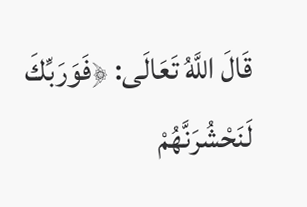قَالَ اللَّهُ تَعَالَى: ﴿فَوَرَبِّكَ لَنَحْشُرَنَّهُمْ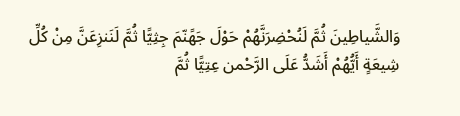وَالشَّياطِينَ ثُمَّ لَنُحْضِرَنَّهُمْ حَوْلَ جَهًنّمَ جِثِيًّا ثُمَّ لَنَنزِعَنَّ مِنْ كُلِّ شِيعَةٍ أَيُّهُمْ أَشَدُّ عَلَى الرَّحْمن عِتِيًّا ثُمَّ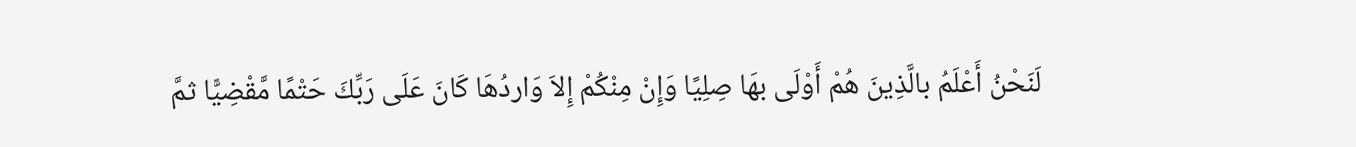لَنَحْنُ أَعْلَمُ بالَّذِينَ هُمْ أَوْلَى بهَا صِلِيًا وَإِنْ مِنْكُمْ إِلاَ وَاردُهَا كَانَ عَلَى رَبِّكَ حَتْمًا مَّقْضِيًّا ثمَّ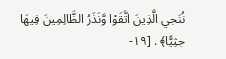نُنَجي الَّذِينَ اتَّقَوْا وَّنَذَرُ الظَّالِمِينَ فِيهَا جثِيًّا﴾ . [١٩-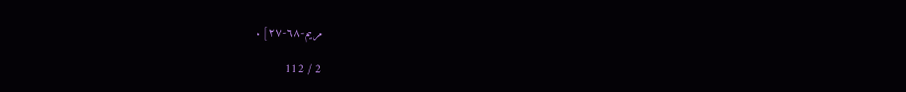مريم-٦٨-٢٧] .

2 / 112